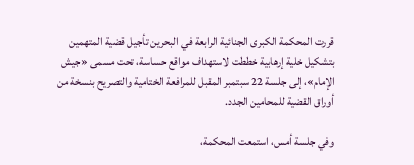قررت المحكمة الكبرى الجنائية الرابعة في البحرين تأجيل قضية المتهمين بتشكيل خلية إرهابية خططت لاستهداف مواقع حساسة، تحت مسمى «جيش الإمام»، إلى جلسة 22 سبتمبر المقبل للمرافعة الختامية والتصريح بنسخة من أوراق القضية للمحامين الجدد.

وفي جلسة أمس، استمعت المحكمة،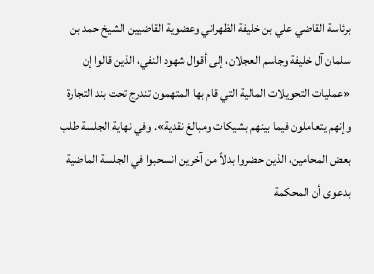برئاسة القاضي علي بن خليفة الظهراني وعضوية القاضيين الشيخ حمد بن سلمان آل خليفة وجاسم العجلان، إلى أقوال شهود النفي، الذين قالوا إن «عمليات التحويلات المالية التي قام بها المتهمون تندرج تحت بند التجارة وإنهم يتعاملون فيما بينهم بشيكات ومبالغ نقدية». وفي نهاية الجلسة طلب بعض المحامين، الذين حضروا بدلاً من آخرين انسحبوا في الجلسة الماضية بدعوى أن المحكمة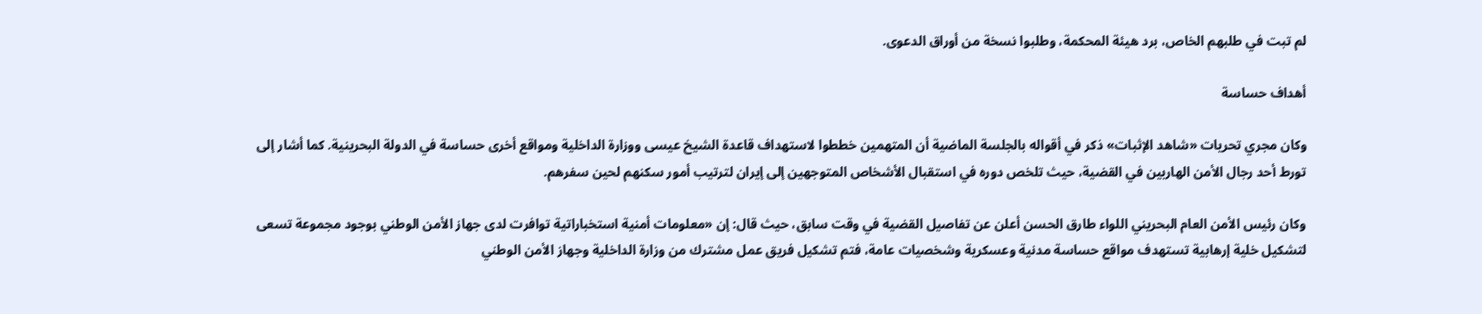لم تبت في طلبهم الخاص، برد هيئة المحكمة، وطلبوا نسخة من أوراق الدعوى.

أهداف حساسة

وكان مجري تحريات «شاهد الإثبات» ذكر في أقواله بالجلسة الماضية أن المتهمين خططوا لاستهداف قاعدة الشيخ عيسى ووزارة الداخلية ومواقع أخرى حساسة في الدولة البحرينية. كما أشار إلى تورط أحد رجال الأمن الهاربين في القضية، حيث تلخص دوره في استقبال الأشخاص المتوجهين إلى إيران لترتيب أمور سكنهم لحين سفرهم.

وكان رئيس الأمن العام البحريني اللواء طارق الحسن أعلن عن تفاصيل القضية في وقت سابق، حيث قال: إن «معلومات أمنية استخباراتية توافرت لدى جهاز الأمن الوطني بوجود مجموعة تسعى لتشكيل خلية إرهابية تستهدف مواقع حساسة مدنية وعسكرية وشخصيات عامة، فتم تشكيل فريق عمل مشترك من وزارة الداخلية وجهاز الأمن الوطني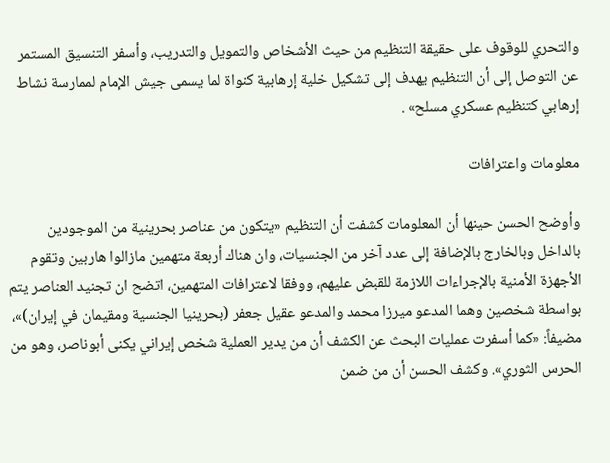والتحري للوقوف على حقيقة التنظيم من حيث الأشخاص والتمويل والتدريب، وأسفر التنسيق المستمر عن التوصل إلى أن التنظيم يهدف إلى تشكيل خلية إرهابية كنواة لما يسمى جيش الإمام لممارسة نشاط إرهابي كتنظيم عسكري مسلح» .

معلومات واعترافات

وأوضح الحسن حينها أن المعلومات كشفت أن التنظيم «يتكون من عناصر بحرينية من الموجودين بالداخل وبالخارج بالإضافة إلى عدد آخر من الجنسيات، وان هناك أربعة متهمين مازالوا هاربين وتقوم الأجهزة الأمنية بالإجراءات اللازمة للقبض عليهم، ووفقا لاعترافات المتهمين، اتضح ان تجنيد العناصر يتم بواسطة شخصين وهما المدعو ميرزا محمد والمدعو عقيل جعفر (بحرينيا الجنسية ومقيمان في إيران)»، مضيفاً: «كما أسفرت عمليات البحث عن الكشف أن من يدير العملية شخص إيراني يكنى أبوناصر، وهو من الحرس الثوري». وكشف الحسن أن من ضمن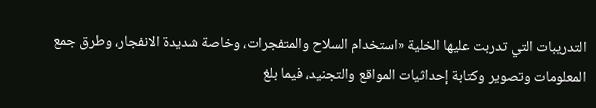التدريبات التي تدربت عليها الخلية «استخدام السلاح والمتفجرات، وخاصة شديدة الانفجار، وطرق جمع المعلومات وتصوير وكتابة إحداثيات المواقع والتجنيد، فيما بلغ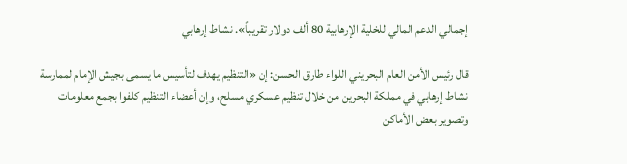إجمالي الدعم المالي للخلية الإرهابية 80 ألف دولار تقريباً». نشاط إرهابي

قال رئيس الأمن العام البحريني اللواء طارق الحسن: إن «التنظيم يهدف لتأسيس ما يسمى بجيش الإمام لممارسة نشاط إرهابي في مملكة البحرين من خلال تنظيم عسكري مسلح، وإن أعضاء التنظيم كلفوا بجمع معلومات وتصوير بعض الأماكن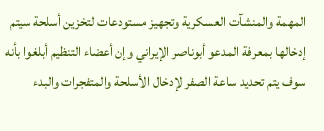المهمة والمنشآت العسكرية وتجهيز مستودعات لتخزين أسلحة سيتم إدخالها بمعرفة المدعو أبوناصر الإيراني وإن أعضاء التنظيم أبلغوا بأنه سوف يتم تحديد ساعة الصفر لإدخال الأسلحة والمتفجرات والبدء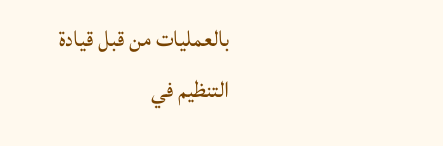بالعمليات من قبل قيادة التنظيم في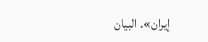إيران». البيان